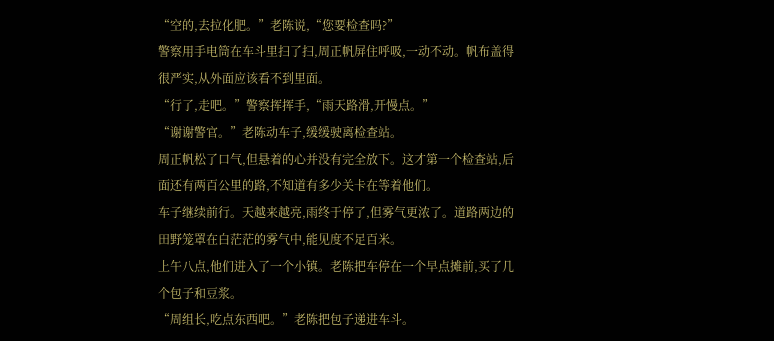“空的,去拉化肥。”老陈说,“您要检查吗?”
警察用手电筒在车斗里扫了扫,周正帆屏住呼吸,一动不动。帆布盖得很严实,从外面应该看不到里面。
“行了,走吧。”警察挥挥手,“雨天路滑,开慢点。”
“谢谢警官。”老陈动车子,缓缓驶离检查站。
周正帆松了口气,但悬着的心并没有完全放下。这才第一个检查站,后面还有两百公里的路,不知道有多少关卡在等着他们。
车子继续前行。天越来越亮,雨终于停了,但雾气更浓了。道路两边的田野笼罩在白茫茫的雾气中,能见度不足百米。
上午八点,他们进入了一个小镇。老陈把车停在一个早点摊前,买了几个包子和豆浆。
“周组长,吃点东西吧。”老陈把包子递进车斗。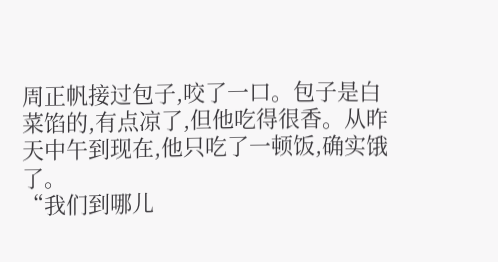周正帆接过包子,咬了一口。包子是白菜馅的,有点凉了,但他吃得很香。从昨天中午到现在,他只吃了一顿饭,确实饿了。
“我们到哪儿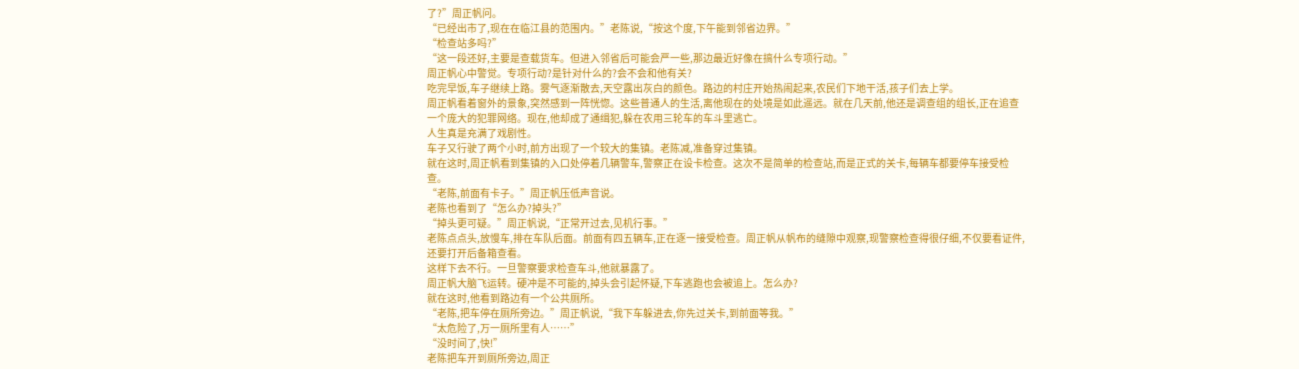了?”周正帆问。
“已经出市了,现在在临江县的范围内。”老陈说,“按这个度,下午能到邻省边界。”
“检查站多吗?”
“这一段还好,主要是查载货车。但进入邻省后可能会严一些,那边最近好像在搞什么专项行动。”
周正帆心中警觉。专项行动?是针对什么的?会不会和他有关?
吃完早饭,车子继续上路。雾气逐渐散去,天空露出灰白的颜色。路边的村庄开始热闹起来,农民们下地干活,孩子们去上学。
周正帆看着窗外的景象,突然感到一阵恍惚。这些普通人的生活,离他现在的处境是如此遥远。就在几天前,他还是调查组的组长,正在追查一个庞大的犯罪网络。现在,他却成了通缉犯,躲在农用三轮车的车斗里逃亡。
人生真是充满了戏剧性。
车子又行驶了两个小时,前方出现了一个较大的集镇。老陈减,准备穿过集镇。
就在这时,周正帆看到集镇的入口处停着几辆警车,警察正在设卡检查。这次不是简单的检查站,而是正式的关卡,每辆车都要停车接受检查。
“老陈,前面有卡子。”周正帆压低声音说。
老陈也看到了“怎么办?掉头?”
“掉头更可疑。”周正帆说,“正常开过去,见机行事。”
老陈点点头,放慢车,排在车队后面。前面有四五辆车,正在逐一接受检查。周正帆从帆布的缝隙中观察,现警察检查得很仔细,不仅要看证件,还要打开后备箱查看。
这样下去不行。一旦警察要求检查车斗,他就暴露了。
周正帆大脑飞运转。硬冲是不可能的,掉头会引起怀疑,下车逃跑也会被追上。怎么办?
就在这时,他看到路边有一个公共厕所。
“老陈,把车停在厕所旁边。”周正帆说,“我下车躲进去,你先过关卡,到前面等我。”
“太危险了,万一厕所里有人……”
“没时间了,快!”
老陈把车开到厕所旁边,周正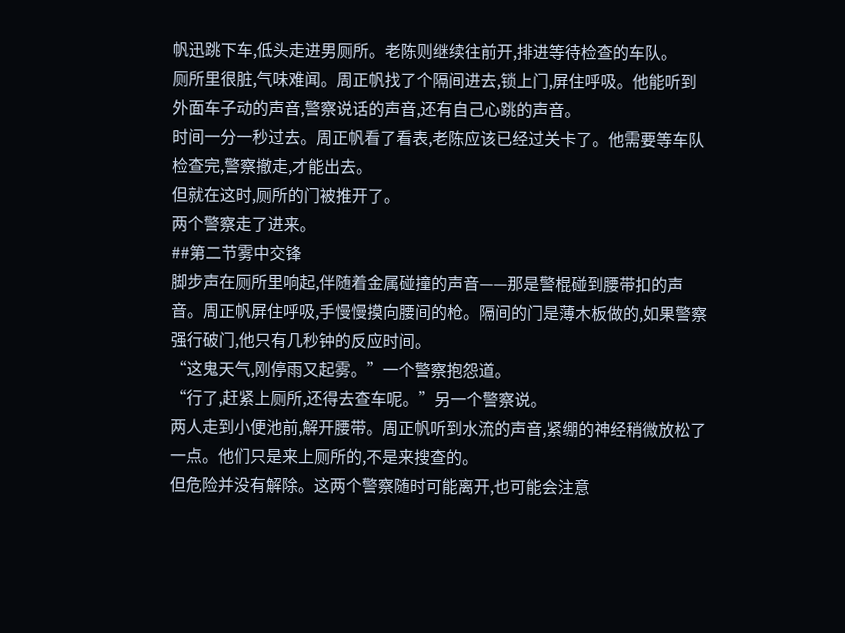帆迅跳下车,低头走进男厕所。老陈则继续往前开,排进等待检查的车队。
厕所里很脏,气味难闻。周正帆找了个隔间进去,锁上门,屏住呼吸。他能听到外面车子动的声音,警察说话的声音,还有自己心跳的声音。
时间一分一秒过去。周正帆看了看表,老陈应该已经过关卡了。他需要等车队检查完,警察撤走,才能出去。
但就在这时,厕所的门被推开了。
两个警察走了进来。
##第二节雾中交锋
脚步声在厕所里响起,伴随着金属碰撞的声音——那是警棍碰到腰带扣的声音。周正帆屏住呼吸,手慢慢摸向腰间的枪。隔间的门是薄木板做的,如果警察强行破门,他只有几秒钟的反应时间。
“这鬼天气,刚停雨又起雾。”一个警察抱怨道。
“行了,赶紧上厕所,还得去查车呢。”另一个警察说。
两人走到小便池前,解开腰带。周正帆听到水流的声音,紧绷的神经稍微放松了一点。他们只是来上厕所的,不是来搜查的。
但危险并没有解除。这两个警察随时可能离开,也可能会注意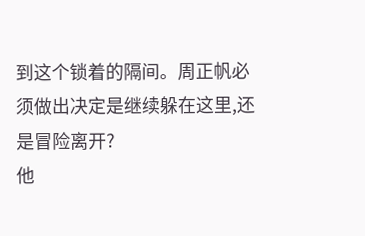到这个锁着的隔间。周正帆必须做出决定是继续躲在这里,还是冒险离开?
他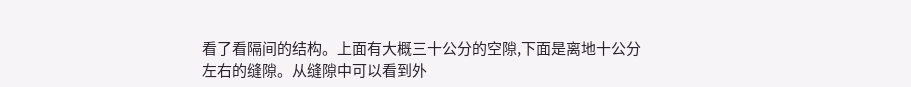看了看隔间的结构。上面有大概三十公分的空隙,下面是离地十公分左右的缝隙。从缝隙中可以看到外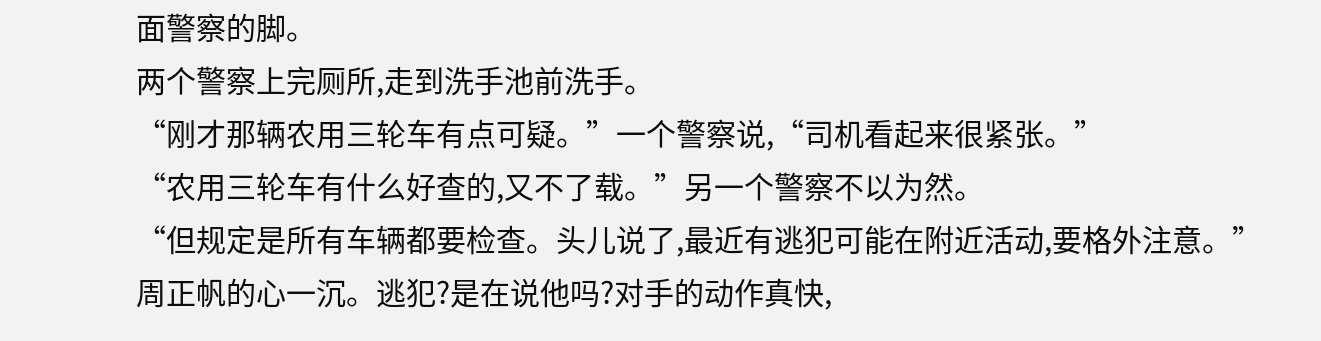面警察的脚。
两个警察上完厕所,走到洗手池前洗手。
“刚才那辆农用三轮车有点可疑。”一个警察说,“司机看起来很紧张。”
“农用三轮车有什么好查的,又不了载。”另一个警察不以为然。
“但规定是所有车辆都要检查。头儿说了,最近有逃犯可能在附近活动,要格外注意。”
周正帆的心一沉。逃犯?是在说他吗?对手的动作真快,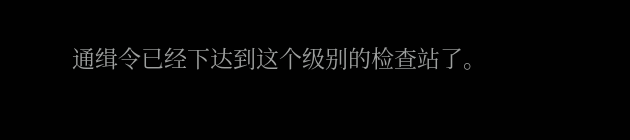通缉令已经下达到这个级别的检查站了。